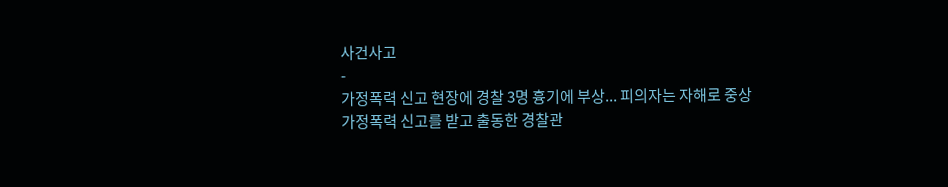사건사고
-
가정폭력 신고 현장에 경찰 3명 흉기에 부상... 피의자는 자해로 중상
가정폭력 신고를 받고 출동한 경찰관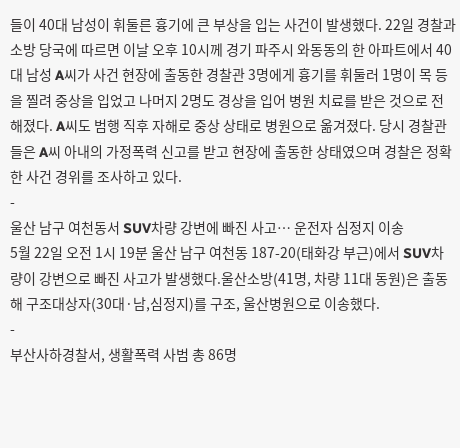들이 40대 남성이 휘둘른 흉기에 큰 부상을 입는 사건이 발생했다. 22일 경찰과 소방 당국에 따르면 이날 오후 10시께 경기 파주시 와동동의 한 아파트에서 40대 남성 A씨가 사건 현장에 출동한 경찰관 3명에게 흉기를 휘둘러 1명이 목 등을 찔려 중상을 입었고 나머지 2명도 경상을 입어 병원 치료를 받은 것으로 전해졌다. A씨도 범행 직후 자해로 중상 상태로 병원으로 옮겨졌다. 당시 경찰관들은 A씨 아내의 가정폭력 신고를 받고 현장에 출동한 상태였으며 경찰은 정확한 사건 경위를 조사하고 있다.
-
울산 남구 여천동서 SUV차량 강변에 빠진 사고… 운전자 심정지 이송
5월 22일 오전 1시 19분 울산 남구 여천동 187-20(태화강 부근)에서 SUV차량이 강변으로 빠진 사고가 발생했다.울산소방(41명, 차량 11대 동원)은 출동해 구조대상자(30대·남,심정지)를 구조, 울산병원으로 이송했다.
-
부산사하경찰서, 생활폭력 사범 총 86명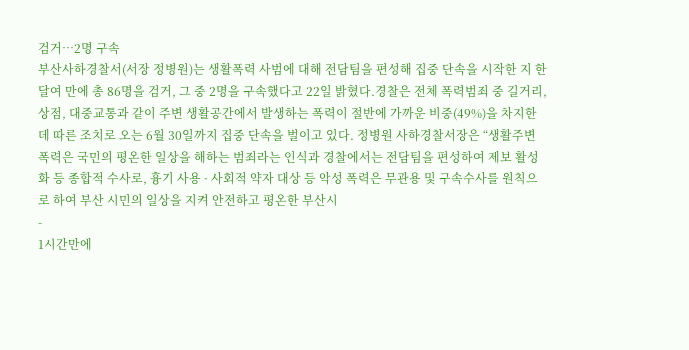검거…2명 구속
부산사하경찰서(서장 정병원)는 생활폭력 사범에 대해 전담팀을 편성해 집중 단속을 시작한 지 한 달여 만에 총 86명을 검거, 그 중 2명을 구속했다고 22일 밝혔다.경찰은 전체 폭력범죄 중 길거리, 상점, 대중교통과 같이 주변 생활공간에서 발생하는 폭력이 절반에 가까운 비중(49%)을 차지한데 따른 조치로 오는 6월 30일까지 집중 단속을 벌이고 있다. 정병원 사하경찰서장은 “생활주변 폭력은 국민의 평온한 일상을 해하는 범죄라는 인식과 경찰에서는 전담팀을 편성하여 제보 활성화 등 종합적 수사로, 흉기 사용 · 사회적 약자 대상 등 악성 폭력은 무관용 및 구속수사를 원칙으로 하여 부산 시민의 일상을 지켜 안전하고 평온한 부산시
-
1시간만에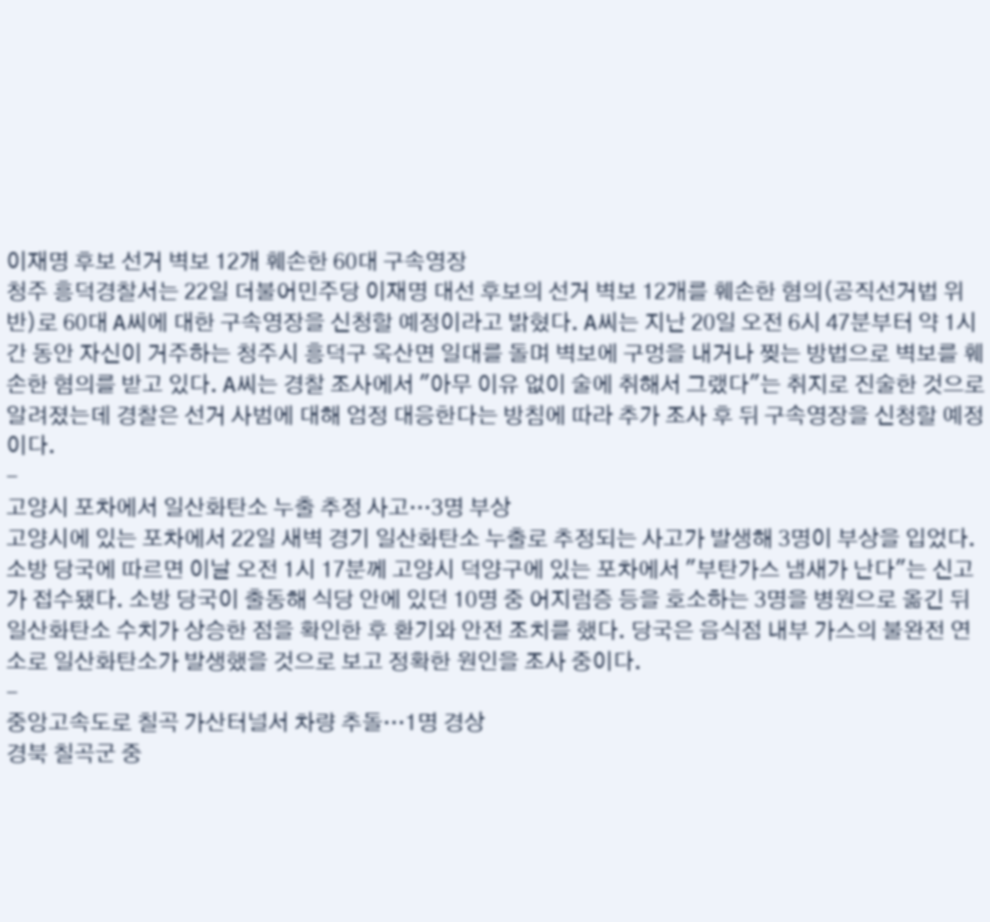이재명 후보 선거 벽보 12개 훼손한 60대 구속영장
청주 흥덕경찰서는 22일 더불어민주당 이재명 대선 후보의 선거 벽보 12개를 훼손한 혐의(공직선거법 위반)로 60대 A씨에 대한 구속영장을 신청할 예정이라고 밝혔다. A씨는 지난 20일 오전 6시 47분부터 약 1시간 동안 자신이 거주하는 청주시 흥덕구 옥산면 일대를 돌며 벽보에 구멍을 내거나 찢는 방법으로 벽보를 훼손한 혐의를 받고 있다. A씨는 경찰 조사에서 "아무 이유 없이 술에 취해서 그랬다"는 취지로 진술한 것으로 알려졌는데 경찰은 선거 사범에 대해 엄정 대응한다는 방침에 따라 추가 조사 후 뒤 구속영장을 신청할 예정이다.
-
고양시 포차에서 일산화탄소 누출 추정 사고…3명 부상
고양시에 있는 포차에서 22일 새벽 경기 일산화탄소 누출로 추정되는 사고가 발생해 3명이 부상을 입었다. 소방 당국에 따르면 이날 오전 1시 17분께 고양시 덕양구에 있는 포차에서 "부탄가스 냄새가 난다"는 신고가 접수됐다. 소방 당국이 출동해 식당 안에 있던 10명 중 어지럼증 등을 호소하는 3명을 병원으로 옮긴 뒤일산화탄소 수치가 상승한 점을 확인한 후 환기와 안전 조치를 했다. 당국은 음식점 내부 가스의 불완전 연소로 일산화탄소가 발생했을 것으로 보고 정확한 원인을 조사 중이다.
-
중앙고속도로 칠곡 가산터널서 차량 추돌…1명 경상
경북 칠곡군 중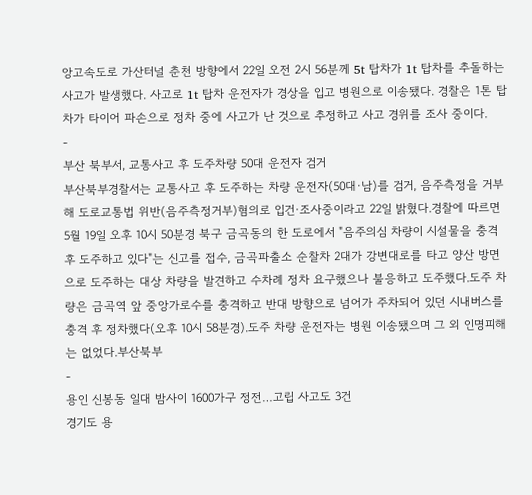앙고속도로 가산터널 춘천 방향에서 22일 오전 2시 56분께 5t 탑차가 1t 탑차를 추돌하는 사고가 발생했다. 사고로 1t 탑차 운전자가 경상을 입고 병원으로 이송됐다. 경찰은 1톤 탑차가 타이어 파손으로 정차 중에 사고가 난 것으로 추정하고 사고 경위를 조사 중이다.
-
부산 북부서, 교통사고 후 도주차량 50대 운전자 검거
부산북부경찰서는 교통사고 후 도주하는 차량 운전자(50대·남)를 검거, 음주측정을 거부해 도로교통법 위반(음주측정거부)혐의로 입건·조사중이라고 22일 밝혔다.경찰에 따르면 5월 19일 오후 10시 50분경 북구 금곡동의 한 도로에서 "음주의심 차량이 시설물을 충격 후 도주하고 있다"는 신고를 접수, 금곡파출소 순찰차 2대가 강변대로를 타고 양산 방면으로 도주하는 대상 차량을 발견하고 수차례 정차 요구했으나 불응하고 도주했다.도주 차량은 금곡역 앞 중앙가로수를 충격하고 반대 방향으로 넘어가 주차되어 있던 시내버스를 충격 후 정차했다(오후 10시 58분경).도주 차량 운전자는 병원 이송됐으며 그 외 인명피해는 없었다.부산북부
-
용인 신봉동 일대 밤사이 1600가구 정전…고립 사고도 3건
경기도 용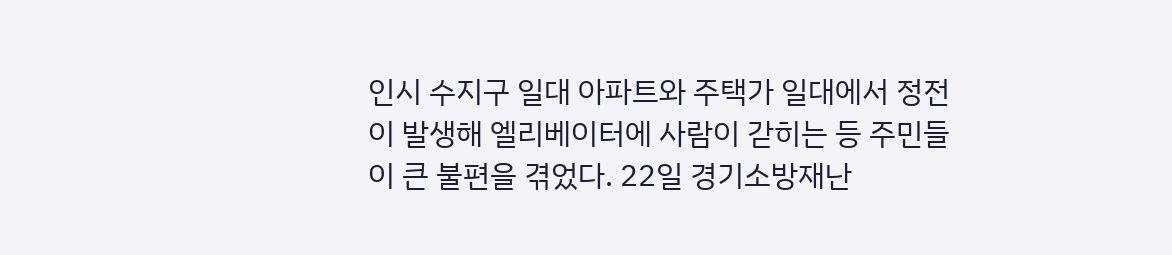인시 수지구 일대 아파트와 주택가 일대에서 정전이 발생해 엘리베이터에 사람이 갇히는 등 주민들이 큰 불편을 겪었다. 22일 경기소방재난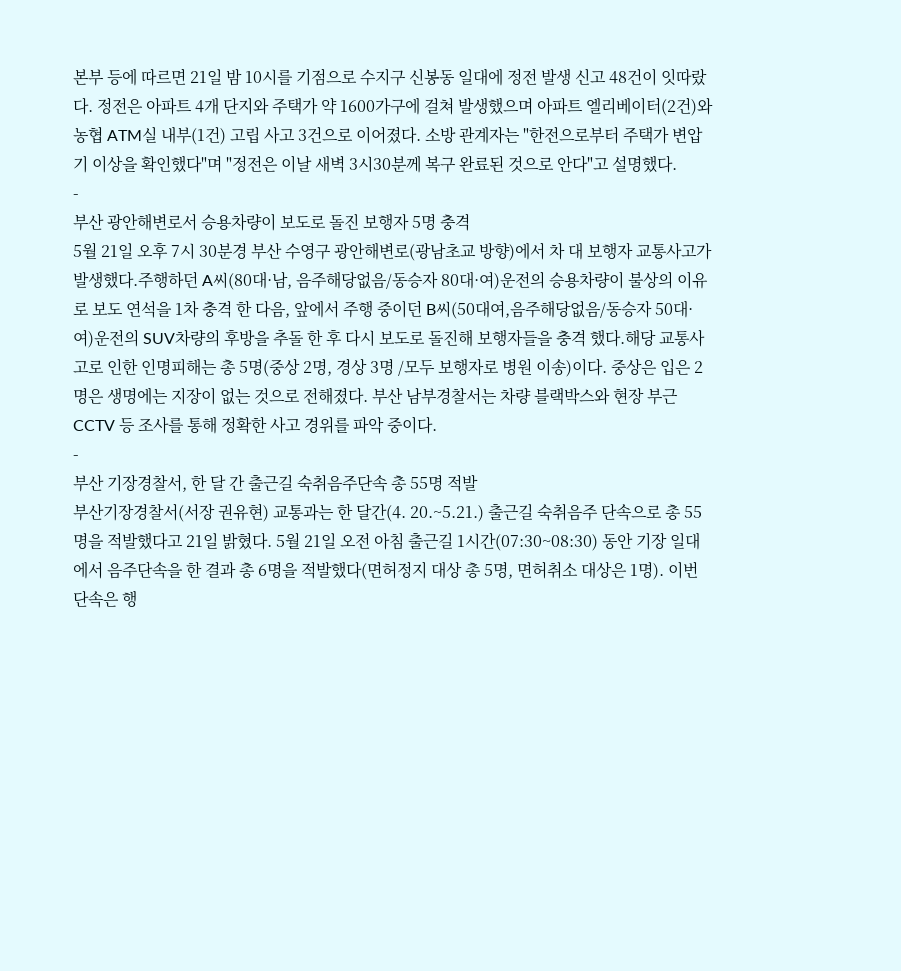본부 등에 따르면 21일 밤 10시를 기점으로 수지구 신봉동 일대에 정전 발생 신고 48건이 잇따랐다. 정전은 아파트 4개 단지와 주택가 약 1600가구에 걸쳐 발생했으며 아파트 엘리베이터(2건)와 농협 ATM실 내부(1건) 고립 사고 3건으로 이어졌다. 소방 관계자는 "한전으로부터 주택가 변압기 이상을 확인했다"며 "정전은 이날 새벽 3시30분께 복구 완료된 것으로 안다"고 설명했다.
-
부산 광안해변로서 승용차량이 보도로 돌진 보행자 5명 충격
5월 21일 오후 7시 30분경 부산 수영구 광안해변로(광남초교 방향)에서 차 대 보행자 교통사고가 발생했다.주행하던 A씨(80대·남, 음주해당없음/동승자 80대·여)운전의 승용차량이 불상의 이유로 보도 연석을 1차 충격 한 다음, 앞에서 주행 중이던 B씨(50대여,음주해당없음/동승자 50대·여)운전의 SUV차량의 후방을 추돌 한 후 다시 보도로 돌진해 보행자들을 충격 했다.해당 교통사고로 인한 인명피해는 총 5명(중상 2명, 경상 3명 /모두 보행자로 병원 이송)이다. 중상은 입은 2명은 생명에는 지장이 없는 것으로 전해졌다. 부산 남부경찰서는 차량 블랙박스와 현장 부근 CCTV 등 조사를 통해 정확한 사고 경위를 파악 중이다.
-
부산 기장경찰서, 한 달 간 출근길 숙취음주단속 총 55명 적발
부산기장경찰서(서장 권유현) 교통과는 한 달간(4. 20.~5.21.) 출근길 숙취음주 단속으로 총 55명을 적발했다고 21일 밝혔다. 5월 21일 오전 아침 출근길 1시간(07:30~08:30) 동안 기장 일대에서 음주단속을 한 결과 총 6명을 적발했다(면허정지 대상 총 5명, 면허취소 대상은 1명). 이번 단속은 행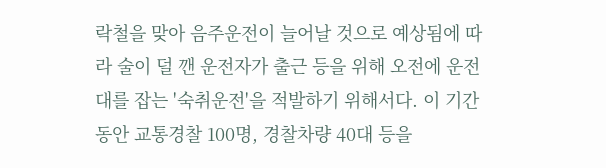락철을 맞아 음주운전이 늘어날 것으로 예상됨에 따라 술이 덜 깬 운전자가 출근 등을 위해 오전에 운전대를 잡는 '숙취운전'을 적발하기 위해서다. 이 기간동안 교통경찰 100명, 경찰차량 40대 등을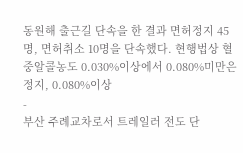동원해 출근길 단속을 한 결과 면허정지 45명, 면허취소 10명을 단속했다. 현행법상 혈중알콜농도 0.030%이상에서 0.080%미만은 정지, 0.080%이상
-
부산 주례교차로서 트레일러 전도 단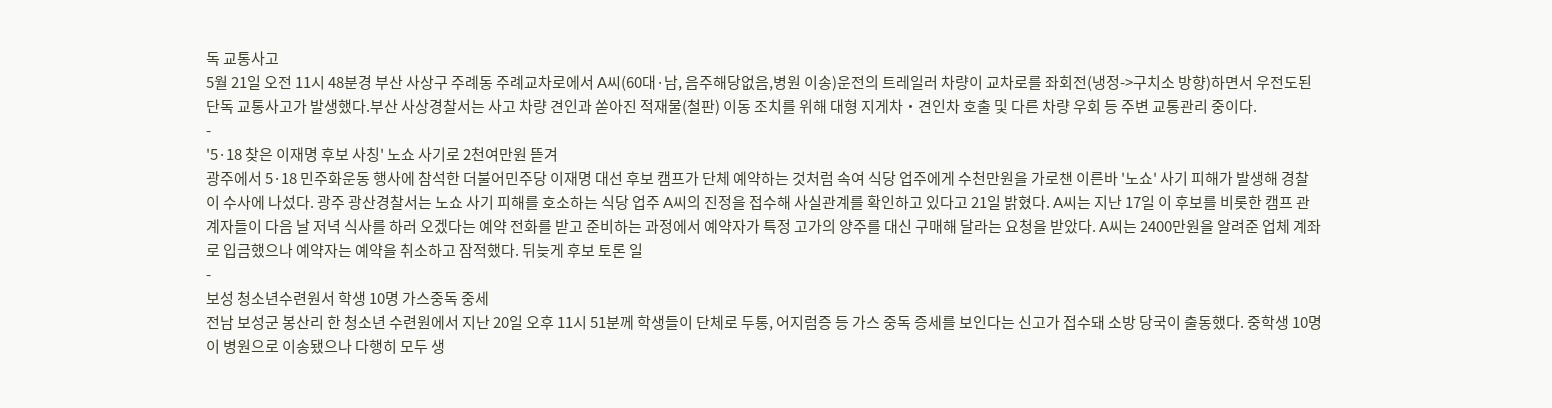독 교통사고
5월 21일 오전 11시 48분경 부산 사상구 주례동 주례교차로에서 A씨(60대·남, 음주해당없음,병원 이송)운전의 트레일러 차량이 교차로를 좌회전(냉정->구치소 방향)하면서 우전도된 단독 교통사고가 발생했다.부산 사상경찰서는 사고 차량 견인과 쏟아진 적재물(철판) 이동 조치를 위해 대형 지게차・견인차 호출 및 다른 차량 우회 등 주변 교통관리 중이다.
-
'5·18 찾은 이재명 후보 사칭' 노쇼 사기로 2천여만원 뜯겨
광주에서 5·18 민주화운동 행사에 참석한 더불어민주당 이재명 대선 후보 캠프가 단체 예약하는 것처럼 속여 식당 업주에게 수천만원을 가로챈 이른바 '노쇼' 사기 피해가 발생해 경찰이 수사에 나섰다. 광주 광산경찰서는 노쇼 사기 피해를 호소하는 식당 업주 A씨의 진정을 접수해 사실관계를 확인하고 있다고 21일 밝혔다. A씨는 지난 17일 이 후보를 비롯한 캠프 관계자들이 다음 날 저녁 식사를 하러 오겠다는 예약 전화를 받고 준비하는 과정에서 예약자가 특정 고가의 양주를 대신 구매해 달라는 요청을 받았다. A씨는 2400만원을 알려준 업체 계좌로 입금했으나 예약자는 예약을 취소하고 잠적했다. 뒤늦게 후보 토론 일
-
보성 청소년수련원서 학생 10명 가스중독 중세
전남 보성군 봉산리 한 청소년 수련원에서 지난 20일 오후 11시 51분께 학생들이 단체로 두통, 어지럼증 등 가스 중독 증세를 보인다는 신고가 접수돼 소방 당국이 출동했다. 중학생 10명이 병원으로 이송됐으나 다행히 모두 생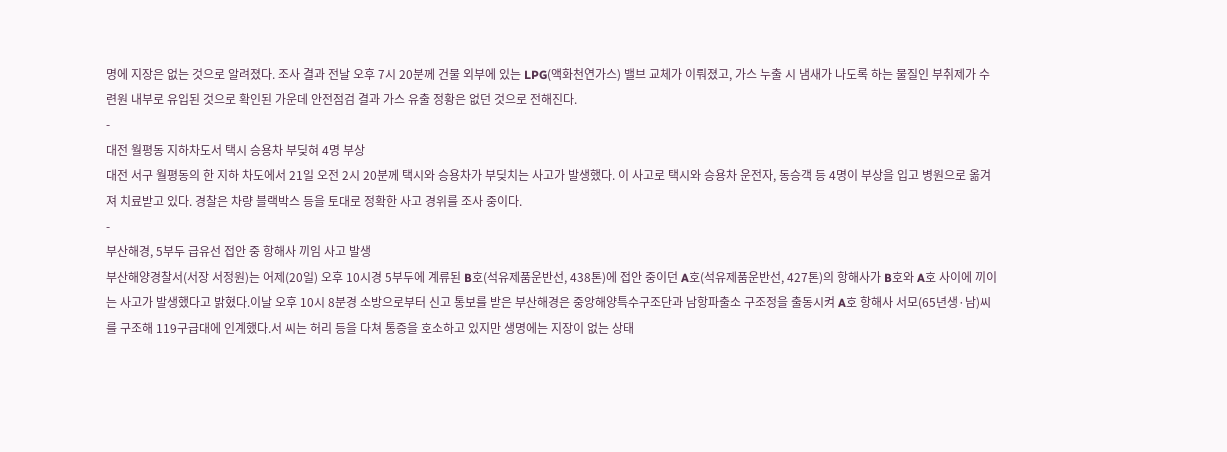명에 지장은 없는 것으로 알려졌다. 조사 결과 전날 오후 7시 20분께 건물 외부에 있는 LPG(액화천연가스) 밸브 교체가 이뤄졌고, 가스 누출 시 냄새가 나도록 하는 물질인 부취제가 수련원 내부로 유입된 것으로 확인된 가운데 안전점검 결과 가스 유출 정황은 없던 것으로 전해진다.
-
대전 월평동 지하차도서 택시 승용차 부딪혀 4명 부상
대전 서구 월평동의 한 지하 차도에서 21일 오전 2시 20분께 택시와 승용차가 부딪치는 사고가 발생했다. 이 사고로 택시와 승용차 운전자, 동승객 등 4명이 부상을 입고 병원으로 옮겨져 치료받고 있다. 경찰은 차량 블랙박스 등을 토대로 정확한 사고 경위를 조사 중이다.
-
부산해경, 5부두 급유선 접안 중 항해사 끼임 사고 발생
부산해양경찰서(서장 서정원)는 어제(20일) 오후 10시경 5부두에 계류된 B호(석유제품운반선, 438톤)에 접안 중이던 A호(석유제품운반선, 427톤)의 항해사가 B호와 A호 사이에 끼이는 사고가 발생했다고 밝혔다.이날 오후 10시 8분경 소방으로부터 신고 통보를 받은 부산해경은 중앙해양특수구조단과 남항파출소 구조정을 출동시켜 A호 항해사 서모(65년생·남)씨를 구조해 119구급대에 인계했다.서 씨는 허리 등을 다쳐 통증을 호소하고 있지만 생명에는 지장이 없는 상태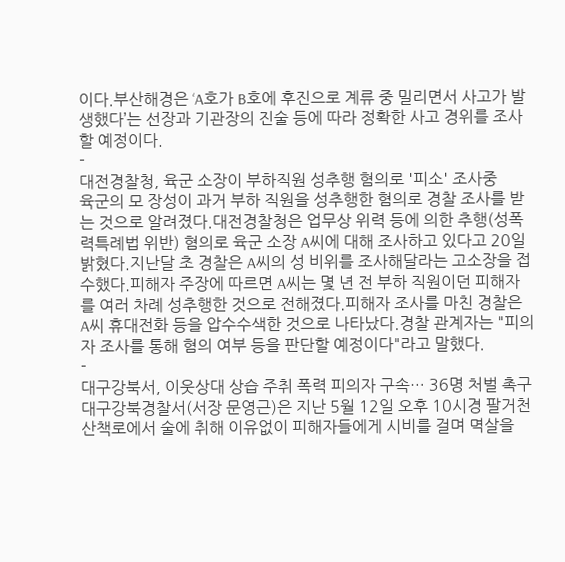이다.부산해경은 ‘A호가 B호에 후진으로 계류 중 밀리면서 사고가 발생했다’는 선장과 기관장의 진술 등에 따라 정확한 사고 경위를 조사할 예정이다.
-
대전경찰청, 육군 소장이 부하직원 성추행 혐의로 '피소' 조사중
육군의 모 장성이 과거 부하 직원을 성추행한 혐의로 경찰 조사를 받는 것으로 알려졌다.대전경찰청은 업무상 위력 등에 의한 추행(성폭력특례법 위반) 혐의로 육군 소장 A씨에 대해 조사하고 있다고 20일 밝혔다.지난달 초 경찰은 A씨의 성 비위를 조사해달라는 고소장을 접수했다.피해자 주장에 따르면 A씨는 몇 년 전 부하 직원이던 피해자를 여러 차례 성추행한 것으로 전해졌다.피해자 조사를 마친 경찰은 A씨 휴대전화 등을 압수수색한 것으로 나타났다.경찰 관계자는 "피의자 조사를 통해 혐의 여부 등을 판단할 예정이다"라고 말했다.
-
대구강북서, 이웃상대 상습 주취 폭력 피의자 구속… 36명 처벌 촉구
대구강북경찰서(서장 문영근)은 지난 5월 12일 오후 10시경 팔거천 산책로에서 술에 취해 이유없이 피해자들에게 시비를 걸며 멱살을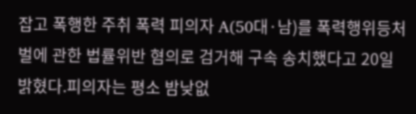잡고 폭행한 주취 폭력 피의자 A(50대·남)를 폭력행위등처벌에 관한 법률위반 혐의로 검거해 구속 송치했다고 20일 밝혔다.피의자는 평소 밤낮없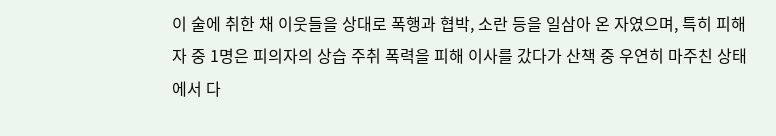이 술에 취한 채 이웃들을 상대로 폭행과 협박, 소란 등을 일삼아 온 자였으며, 특히 피해자 중 1명은 피의자의 상습 주취 폭력을 피해 이사를 갔다가 산책 중 우연히 마주친 상태에서 다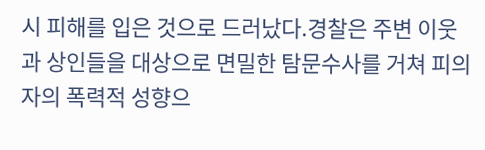시 피해를 입은 것으로 드러났다.경찰은 주변 이웃과 상인들을 대상으로 면밀한 탐문수사를 거쳐 피의자의 폭력적 성향으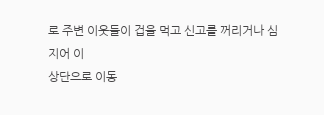로 주변 이웃들이 겁을 먹고 신고를 꺼리거나 심지어 이
상단으로 이동